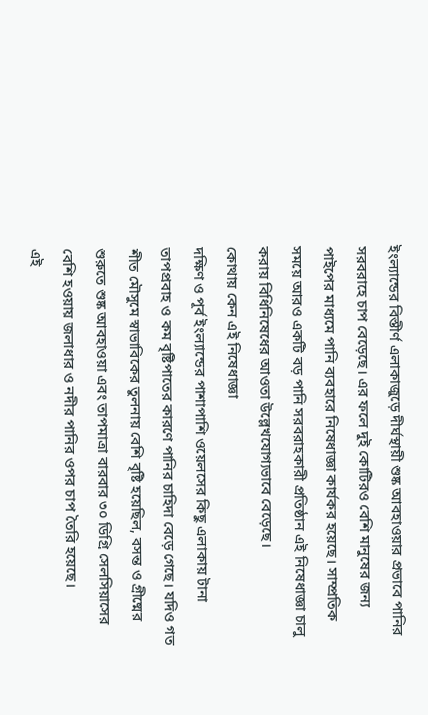ইংল্যান্ডের বিস্তীর্ণ এলাকাজুড়ে দীর্ঘস্থায়ী শুষ্ক আবহাওয়ার প্রভাবে পানির সরবরাহে চাপ বেড়েছে। এর ফলে দুই কোটিরও বেশি মানুষের জন্য পাইপের মাধ্যমে পানি ব্যবহারে নিষেধাজ্ঞা কার্যকর হয়েছে। সাম্প্রতিক সময়ে আরও একটি বড় পানি সরবরাহকারী প্রতিষ্ঠান এই নিষেধাজ্ঞা চালু করায় বিধিনিষেধের আওতা উল্লেখযোগ্যভাবে বেড়েছে।
কোথায় কেন এই নিষেধাজ্ঞা
দক্ষিণ ও পূর্ব ইংল্যান্ডের পাশাপাশি ওয়েলসের কিছু এলাকায় টানা তাপপ্রবাহ ও কম বৃষ্টিপাতের কারণে পানির চাহিদা বেড়ে গেছে। যদিও গত শীত মৌসুমে স্বাভাবিকের তুলনায় বেশি বৃষ্টি হয়েছিল, বসন্ত ও গ্রীষ্মের শুরুতে শুষ্ক আবহাওয়া এবং তাপমাত্রা বারবার ৩০ ডিগ্রি সেলসিয়াসের বেশি হওয়ায় জলাধার ও নদীর পানির ওপর চাপ তৈরি হয়েছে।
এই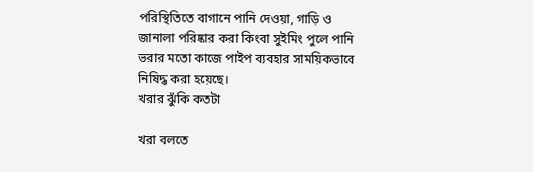পরিস্থিতিতে বাগানে পানি দেওয়া, গাড়ি ও জানালা পরিষ্কার করা কিংবা সুইমিং পুলে পানি ভরার মতো কাজে পাইপ ব্যবহার সাময়িকভাবে নিষিদ্ধ করা হয়েছে।
খরার ঝুঁকি কতটা

খরা বলতে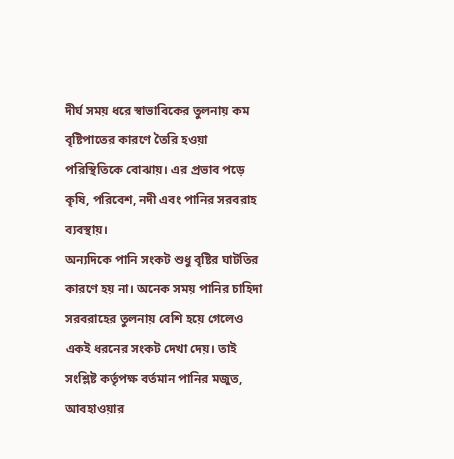দীর্ঘ সময় ধরে স্বাভাবিকের তুলনায় কম বৃষ্টিপাতের কারণে তৈরি হওয়া পরিস্থিতিকে বোঝায়। এর প্রভাব পড়ে কৃষি, পরিবেশ, নদী এবং পানির সরবরাহ ব্যবস্থায়।
অন্যদিকে পানি সংকট শুধু বৃষ্টির ঘাটতির কারণে হয় না। অনেক সময় পানির চাহিদা সরবরাহের তুলনায় বেশি হয়ে গেলেও একই ধরনের সংকট দেখা দেয়। তাই সংশ্লিষ্ট কর্তৃপক্ষ বর্তমান পানির মজুত, আবহাওয়ার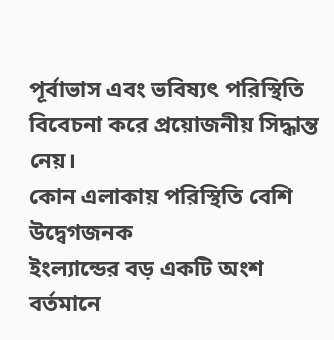পূর্বাভাস এবং ভবিষ্যৎ পরিস্থিতি বিবেচনা করে প্রয়োজনীয় সিদ্ধান্ত নেয়।
কোন এলাকায় পরিস্থিতি বেশি উদ্বেগজনক
ইংল্যান্ডের বড় একটি অংশ বর্তমানে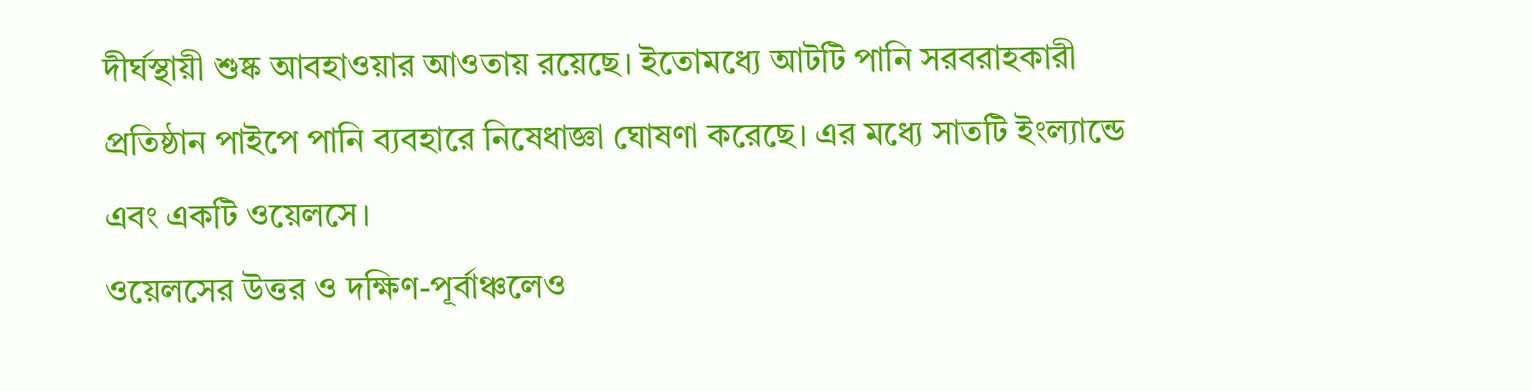দীর্ঘস্থায়ী শুষ্ক আবহাওয়ার আওতায় রয়েছে। ইতোমধ্যে আটটি পানি সরবরাহকারী প্রতিষ্ঠান পাইপে পানি ব্যবহারে নিষেধাজ্ঞা ঘোষণা করেছে। এর মধ্যে সাতটি ইংল্যান্ডে এবং একটি ওয়েলসে।
ওয়েলসের উত্তর ও দক্ষিণ-পূর্বাঞ্চলেও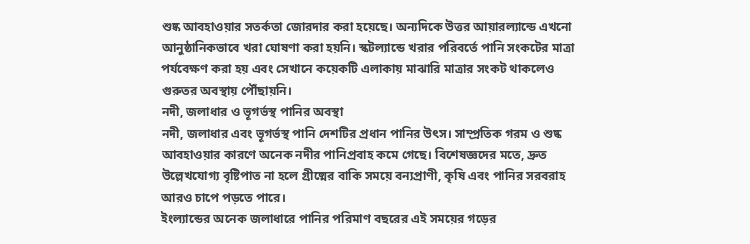শুষ্ক আবহাওয়ার সতর্কতা জোরদার করা হয়েছে। অন্যদিকে উত্তর আয়ারল্যান্ডে এখনো আনুষ্ঠানিকভাবে খরা ঘোষণা করা হয়নি। স্কটল্যান্ডে খরার পরিবর্তে পানি সংকটের মাত্রা পর্যবেক্ষণ করা হয় এবং সেখানে কয়েকটি এলাকায় মাঝারি মাত্রার সংকট থাকলেও গুরুতর অবস্থায় পৌঁছায়নি।
নদী, জলাধার ও ভূগর্ভস্থ পানির অবস্থা
নদী, জলাধার এবং ভূগর্ভস্থ পানি দেশটির প্রধান পানির উৎস। সাম্প্রতিক গরম ও শুষ্ক আবহাওয়ার কারণে অনেক নদীর পানিপ্রবাহ কমে গেছে। বিশেষজ্ঞদের মতে, দ্রুত উল্লেখযোগ্য বৃষ্টিপাত না হলে গ্রীষ্মের বাকি সময়ে বন্যপ্রাণী, কৃষি এবং পানির সরবরাহ আরও চাপে পড়তে পারে।
ইংল্যান্ডের অনেক জলাধারে পানির পরিমাণ বছরের এই সময়ের গড়ের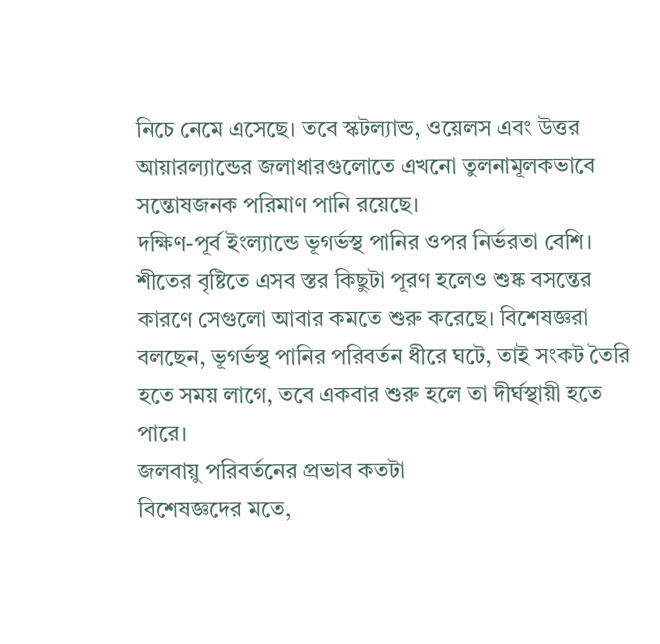নিচে নেমে এসেছে। তবে স্কটল্যান্ড, ওয়েলস এবং উত্তর আয়ারল্যান্ডের জলাধারগুলোতে এখনো তুলনামূলকভাবে সন্তোষজনক পরিমাণ পানি রয়েছে।
দক্ষিণ-পূর্ব ইংল্যান্ডে ভূগর্ভস্থ পানির ওপর নির্ভরতা বেশি। শীতের বৃষ্টিতে এসব স্তর কিছুটা পূরণ হলেও শুষ্ক বসন্তের কারণে সেগুলো আবার কমতে শুরু করেছে। বিশেষজ্ঞরা বলছেন, ভূগর্ভস্থ পানির পরিবর্তন ধীরে ঘটে, তাই সংকট তৈরি হতে সময় লাগে, তবে একবার শুরু হলে তা দীর্ঘস্থায়ী হতে পারে।
জলবায়ু পরিবর্তনের প্রভাব কতটা
বিশেষজ্ঞদের মতে,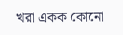খরা একক কোনো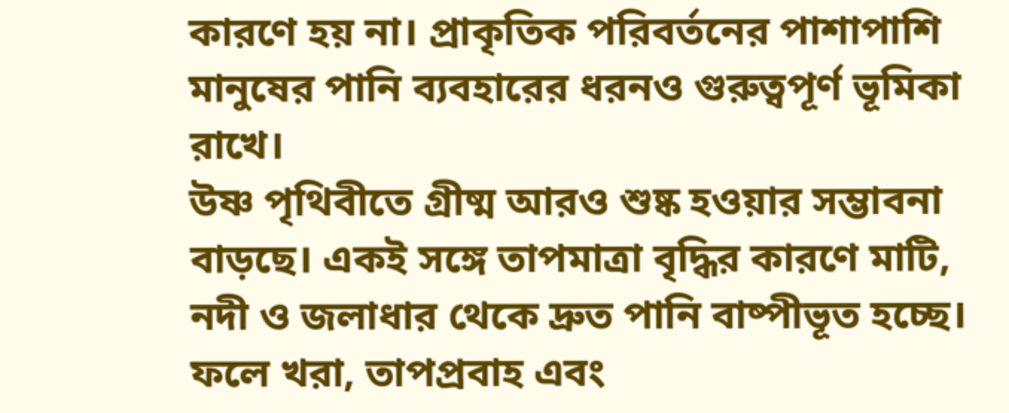কারণে হয় না। প্রাকৃতিক পরিবর্তনের পাশাপাশি মানুষের পানি ব্যবহারের ধরনও গুরুত্বপূর্ণ ভূমিকা রাখে।
উষ্ণ পৃথিবীতে গ্রীষ্ম আরও শুষ্ক হওয়ার সম্ভাবনা বাড়ছে। একই সঙ্গে তাপমাত্রা বৃদ্ধির কারণে মাটি, নদী ও জলাধার থেকে দ্রুত পানি বাষ্পীভূত হচ্ছে। ফলে খরা, তাপপ্রবাহ এবং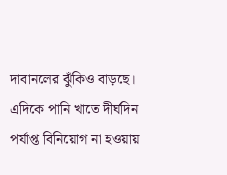দাবানলের ঝুঁকিও বাড়ছে।
এদিকে পানি খাতে দীর্ঘদিন পর্যাপ্ত বিনিয়োগ না হওয়ায়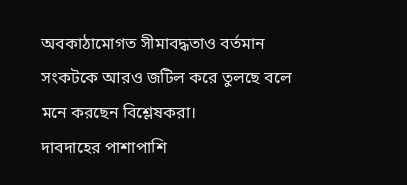অবকাঠামোগত সীমাবদ্ধতাও বর্তমান সংকটকে আরও জটিল করে তুলছে বলে মনে করছেন বিশ্লেষকরা।
দাবদাহের পাশাপাশি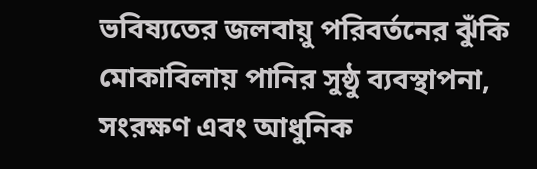ভবিষ্যতের জলবায়ু পরিবর্তনের ঝুঁকি মোকাবিলায় পানির সুষ্ঠু ব্যবস্থাপনা, সংরক্ষণ এবং আধুনিক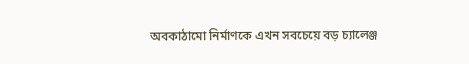অবকাঠামো নির্মাণকে এখন সবচেয়ে বড় চ্যালেঞ্জ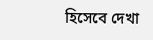হিসেবে দেখা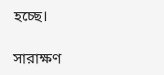হচ্ছে।

সারাক্ষণ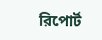রিপোর্ট